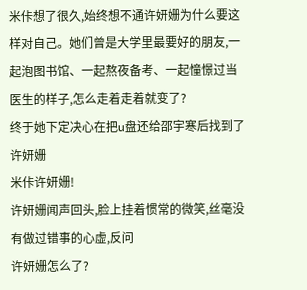米佧想了很久,始终想不通许妍姗为什么要这样对自己。她们曾是大学里最要好的朋友,一起泡图书馆、一起熬夜备考、一起憧憬过当医生的样子,怎么走着走着就变了?
终于她下定决心在把u盘还给邵宇寒后找到了许妍姗
米佧许妍姗!
许妍姗闻声回头,脸上挂着惯常的微笑,丝毫没有做过错事的心虚,反问
许妍姗怎么了?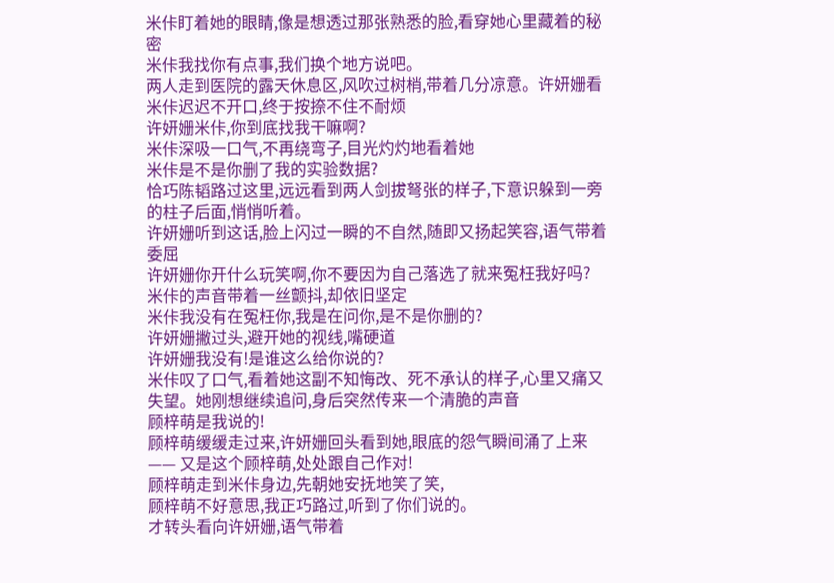米佧盯着她的眼睛,像是想透过那张熟悉的脸,看穿她心里藏着的秘密
米佧我找你有点事,我们换个地方说吧。
两人走到医院的露天休息区,风吹过树梢,带着几分凉意。许妍姗看米佧迟迟不开口,终于按捺不住不耐烦
许妍姗米佧,你到底找我干嘛啊?
米佧深吸一口气,不再绕弯子,目光灼灼地看着她
米佧是不是你删了我的实验数据?
恰巧陈韬路过这里,远远看到两人剑拔弩张的样子,下意识躲到一旁的柱子后面,悄悄听着。
许妍姗听到这话,脸上闪过一瞬的不自然,随即又扬起笑容,语气带着委屈
许妍姗你开什么玩笑啊,你不要因为自己落选了就来冤枉我好吗?
米佧的声音带着一丝颤抖,却依旧坚定
米佧我没有在冤枉你,我是在问你,是不是你删的?
许妍姗撇过头,避开她的视线,嘴硬道
许妍姗我没有!是谁这么给你说的?
米佧叹了口气,看着她这副不知悔改、死不承认的样子,心里又痛又失望。她刚想继续追问,身后突然传来一个清脆的声音
顾梓萌是我说的!
顾梓萌缓缓走过来,许妍姗回头看到她,眼底的怨气瞬间涌了上来 —— 又是这个顾梓萌,处处跟自己作对!
顾梓萌走到米佧身边,先朝她安抚地笑了笑,
顾梓萌不好意思,我正巧路过,听到了你们说的。
才转头看向许妍姗,语气带着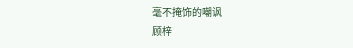毫不掩饰的嘲讽
顾梓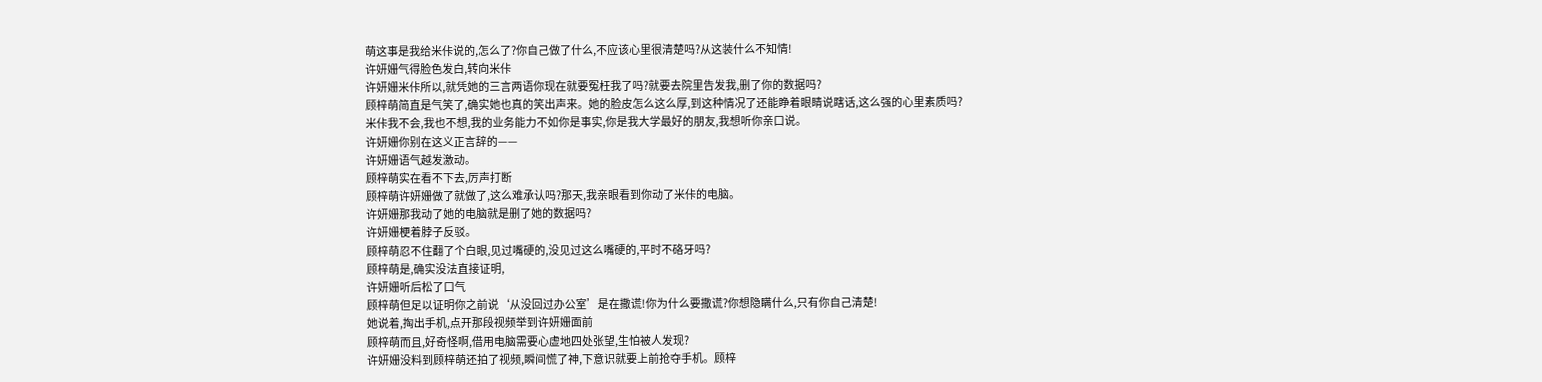萌这事是我给米佧说的,怎么了?你自己做了什么,不应该心里很清楚吗?从这装什么不知情!
许妍姗气得脸色发白,转向米佧
许妍姗米佧所以,就凭她的三言两语你现在就要冤枉我了吗?就要去院里告发我,删了你的数据吗?
顾梓萌简直是气笑了,确实她也真的笑出声来。她的脸皮怎么这么厚,到这种情况了还能睁着眼睛说瞎话,这么强的心里素质吗?
米佧我不会,我也不想,我的业务能力不如你是事实,你是我大学最好的朋友,我想听你亲口说。
许妍姗你别在这义正言辞的——
许妍姗语气越发激动。
顾梓萌实在看不下去,厉声打断
顾梓萌许妍姗做了就做了,这么难承认吗?那天,我亲眼看到你动了米佧的电脑。
许妍姗那我动了她的电脑就是删了她的数据吗?
许妍姗梗着脖子反驳。
顾梓萌忍不住翻了个白眼,见过嘴硬的,没见过这么嘴硬的,平时不硌牙吗?
顾梓萌是,确实没法直接证明,
许妍姗听后松了口气
顾梓萌但足以证明你之前说‘从没回过办公室’是在撒谎!你为什么要撒谎?你想隐瞒什么,只有你自己清楚!
她说着,掏出手机,点开那段视频举到许妍姗面前
顾梓萌而且,好奇怪啊,借用电脑需要心虚地四处张望,生怕被人发现?
许妍姗没料到顾梓萌还拍了视频,瞬间慌了神,下意识就要上前抢夺手机。顾梓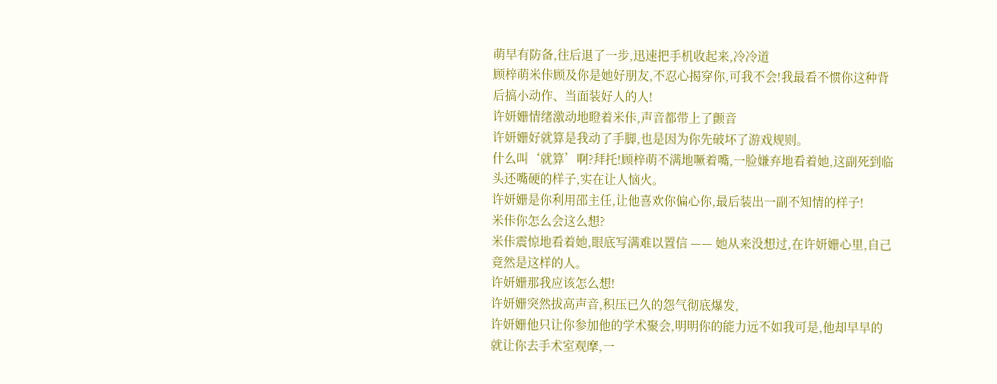萌早有防备,往后退了一步,迅速把手机收起来,冷冷道
顾梓萌米佧顾及你是她好朋友,不忍心揭穿你,可我不会!我最看不惯你这种背后搞小动作、当面装好人的人!
许妍姗情绪激动地瞪着米佧,声音都带上了颤音
许妍姗好就算是我动了手脚,也是因为你先破坏了游戏规则。
什么叫‘就算’啊?拜托!顾梓萌不满地噘着嘴,一脸嫌弃地看着她,这副死到临头还嘴硬的样子,实在让人恼火。
许妍姗是你利用邵主任,让他喜欢你偏心你,最后装出一副不知情的样子!
米佧你怎么会这么想?
米佧震惊地看着她,眼底写满难以置信 —— 她从来没想过,在许妍姗心里,自己竟然是这样的人。
许妍姗那我应该怎么想!
许妍姗突然拔高声音,积压已久的怨气彻底爆发,
许妍姗他只让你参加他的学术聚会,明明你的能力远不如我可是,他却早早的就让你去手术室观摩,一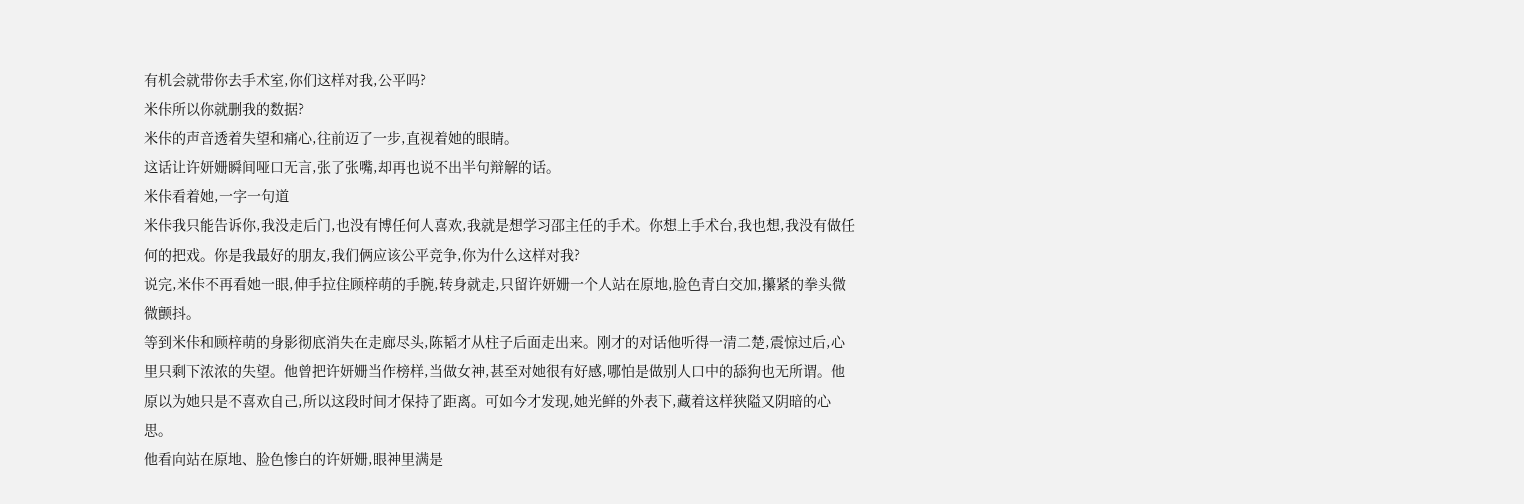有机会就带你去手术室,你们这样对我,公平吗?
米佧所以你就删我的数据?
米佧的声音透着失望和痛心,往前迈了一步,直视着她的眼睛。
这话让许妍姗瞬间哑口无言,张了张嘴,却再也说不出半句辩解的话。
米佧看着她,一字一句道
米佧我只能告诉你,我没走后门,也没有博任何人喜欢,我就是想学习邵主任的手术。你想上手术台,我也想,我没有做任何的把戏。你是我最好的朋友,我们俩应该公平竞争,你为什么这样对我?
说完,米佧不再看她一眼,伸手拉住顾梓萌的手腕,转身就走,只留许妍姗一个人站在原地,脸色青白交加,攥紧的拳头微微颤抖。
等到米佧和顾梓萌的身影彻底消失在走廊尽头,陈韬才从柱子后面走出来。刚才的对话他听得一清二楚,震惊过后,心里只剩下浓浓的失望。他曾把许妍姗当作榜样,当做女神,甚至对她很有好感,哪怕是做别人口中的舔狗也无所谓。他原以为她只是不喜欢自己,所以这段时间才保持了距离。可如今才发现,她光鲜的外表下,藏着这样狭隘又阴暗的心思。
他看向站在原地、脸色惨白的许妍姗,眼神里满是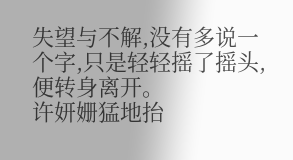失望与不解,没有多说一个字,只是轻轻摇了摇头,便转身离开。
许妍姗猛地抬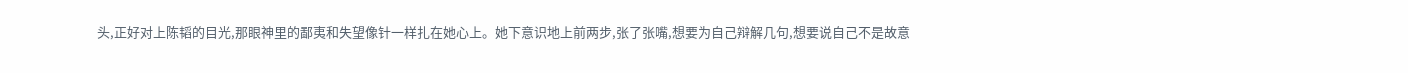头,正好对上陈韬的目光,那眼神里的鄙夷和失望像针一样扎在她心上。她下意识地上前两步,张了张嘴,想要为自己辩解几句,想要说自己不是故意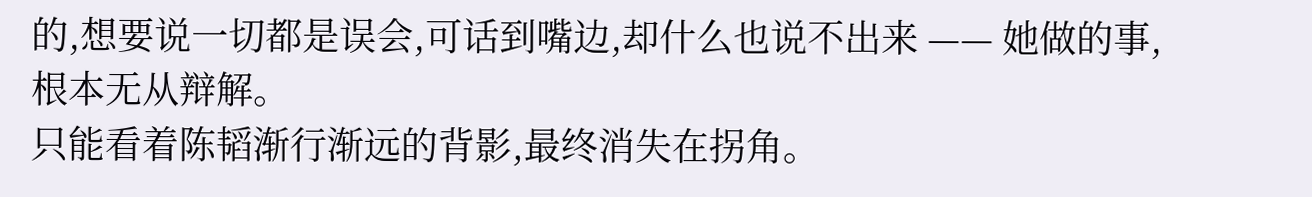的,想要说一切都是误会,可话到嘴边,却什么也说不出来 —— 她做的事,根本无从辩解。
只能看着陈韬渐行渐远的背影,最终消失在拐角。